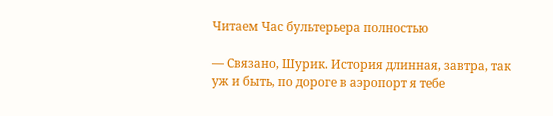Читаем Час бультерьера полностью

— Связано, Шурик. История длинная, завтра, так уж и быть, по дороге в аэропорт я тебе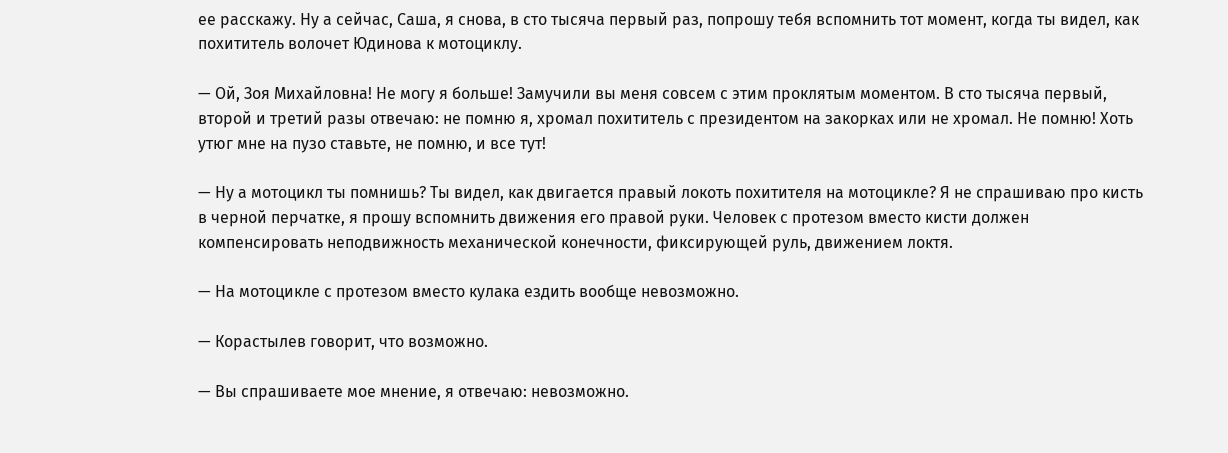ее расскажу. Ну а сейчас, Саша, я снова, в сто тысяча первый раз, попрошу тебя вспомнить тот момент, когда ты видел, как похититель волочет Юдинова к мотоциклу.

— Ой, Зоя Михайловна! Не могу я больше! Замучили вы меня совсем с этим проклятым моментом. В сто тысяча первый, второй и третий разы отвечаю: не помню я, хромал похититель с президентом на закорках или не хромал. Не помню! Хоть утюг мне на пузо ставьте, не помню, и все тут!

— Ну а мотоцикл ты помнишь? Ты видел, как двигается правый локоть похитителя на мотоцикле? Я не спрашиваю про кисть в черной перчатке, я прошу вспомнить движения его правой руки. Человек с протезом вместо кисти должен компенсировать неподвижность механической конечности, фиксирующей руль, движением локтя.

— На мотоцикле с протезом вместо кулака ездить вообще невозможно.

— Корастылев говорит, что возможно.

— Вы спрашиваете мое мнение, я отвечаю: невозможно.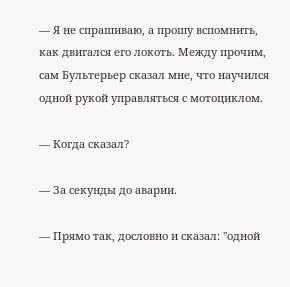— Я не спрашиваю, а прошу вспомнить, как двигался его локоть. Между прочим, сам Бультерьер сказал мне, что научился одной рукой управляться с мотоциклом.

— Когда сказал?

— За секунды до аварии.

— Прямо так, дословно и сказал: "одной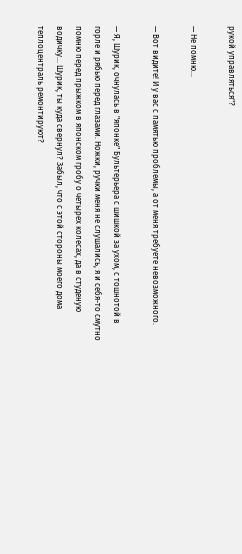рукой управляться"?

— Не помню...

— Вот видите! И у вас с памятью проблемы, а от меня требуете невозможного.

— Я, Шурик, очнулась в "японке" Бультерьера с шишкой за ухом, с тошнотой в горле и рябью перед глазами. Ножки, ручки меня не слушались, я и себя-то смутно помню перед прыжком в японском гробу о четырех колесах, да в студеную водичку... Шурик, ты куда свернул? Забыл, что с этой стороны моего дома теплоцентраль ремонтируют?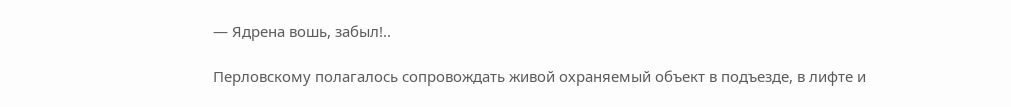— Ядрена вошь, забыл!..

Перловскому полагалось сопровождать живой охраняемый объект в подъезде, в лифте и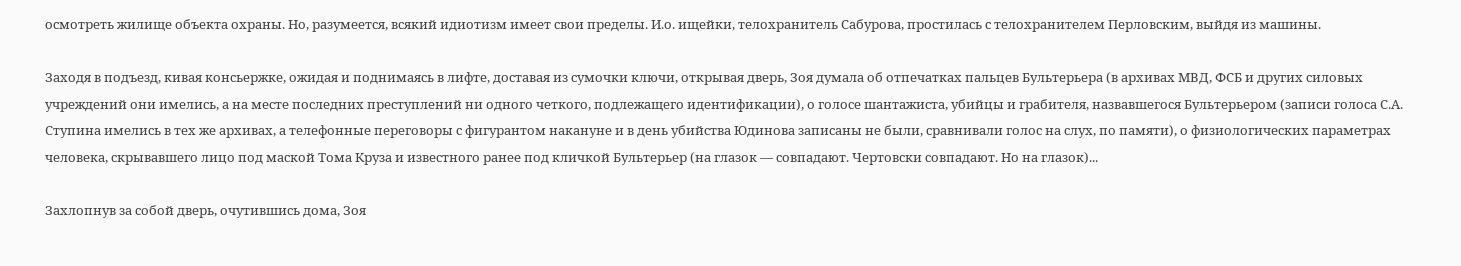осмотреть жилище объекта охраны. Но, разумеется, всякий идиотизм имеет свои пределы. И.о. ищейки, телохранитель Сабурова, простилась с телохранителем Перловским, выйдя из машины.

Заходя в подъезд, кивая консьержке, ожидая и поднимаясь в лифте, доставая из сумочки ключи, открывая дверь, Зоя думала об отпечатках пальцев Бультерьера (в архивах МВД, ФСБ и других силовых учреждений они имелись, а на месте последних преступлений ни одного четкого, подлежащего идентификации), о голосе шантажиста, убийцы и грабителя, назвавшегося Бультерьером (записи голоса С.А. Ступина имелись в тех же архивах, а телефонные переговоры с фигурантом накануне и в день убийства Юдинова записаны не были, сравнивали голос на слух, по памяти), о физиологических параметрах человека, скрывавшего лицо под маской Тома Круза и известного ранее под кличкой Бультерьер (на глазок — совпадают. Чертовски совпадают. Но на глазок)...

Захлопнув за собой дверь, очутившись дома, Зоя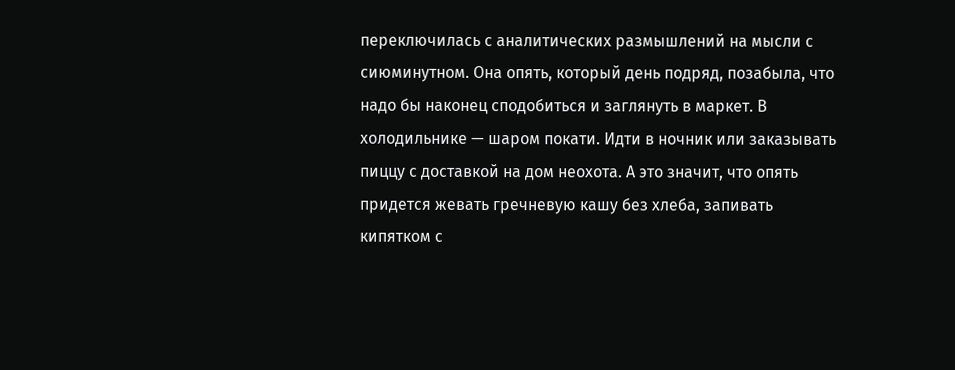переключилась с аналитических размышлений на мысли с сиюминутном. Она опять, который день подряд, позабыла, что надо бы наконец сподобиться и заглянуть в маркет. В холодильнике — шаром покати. Идти в ночник или заказывать пиццу с доставкой на дом неохота. А это значит, что опять придется жевать гречневую кашу без хлеба, запивать кипятком с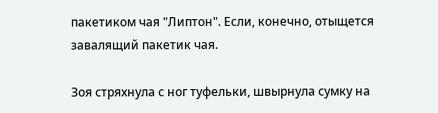пакетиком чая "Липтон". Если, конечно, отыщется завалящий пакетик чая.

Зоя стряхнула с ног туфельки, швырнула сумку на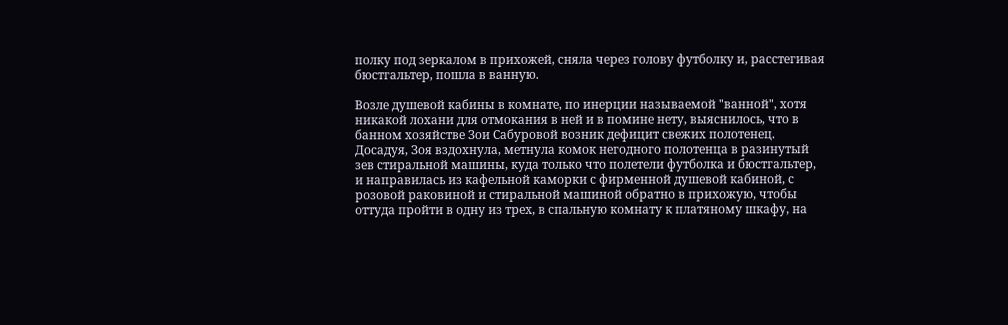полку под зеркалом в прихожей, сняла через голову футболку и, расстегивая бюстгальтер, пошла в ванную.

Возле душевой кабины в комнате, по инерции называемой "ванной", хотя никакой лохани для отмокания в ней и в помине нету, выяснилось, что в банном хозяйстве Зои Сабуровой возник дефицит свежих полотенец. Досадуя, Зоя вздохнула, метнула комок негодного полотенца в разинутый зев стиральной машины, куда только что полетели футболка и бюстгальтер, и направилась из кафельной каморки с фирменной душевой кабиной, с розовой раковиной и стиральной машиной обратно в прихожую, чтобы оттуда пройти в одну из трех, в спальную комнату к платяному шкафу, на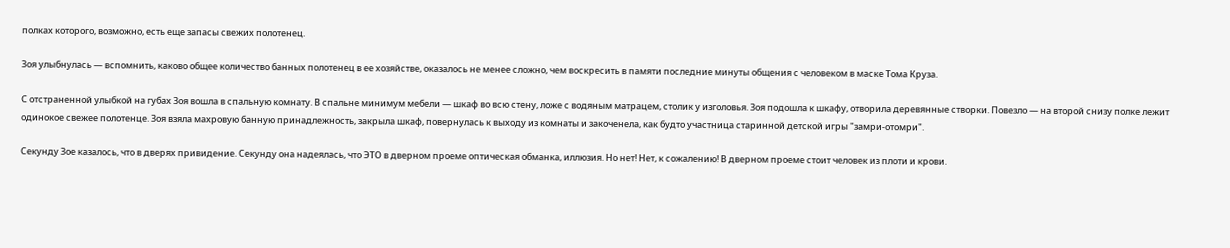полках которого, возможно, есть еще запасы свежих полотенец.

Зоя улыбнулась — вспомнить, каково общее количество банных полотенец в ее хозяйстве, оказалось не менее сложно, чем воскресить в памяти последние минуты общения с человеком в маске Тома Круза.

С отстраненной улыбкой на губах Зоя вошла в спальную комнату. В спальне минимум мебели — шкаф во всю стену, ложе с водяным матрацем, столик у изголовья. Зоя подошла к шкафу, отворила деревянные створки. Повезло — на второй снизу полке лежит одинокое свежее полотенце. Зоя взяла махровую банную принадлежность, закрыла шкаф, повернулась к выходу из комнаты и закоченела, как будто участница старинной детской игры "замри-отомри".

Секунду Зое казалось, что в дверях привидение. Секунду она надеялась, что ЭТО в дверном проеме оптическая обманка, иллюзия. Но нет! Нет, к сожалению! В дверном проеме стоит человек из плоти и крови.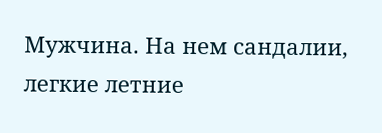Мужчина. На нем сандалии, легкие летние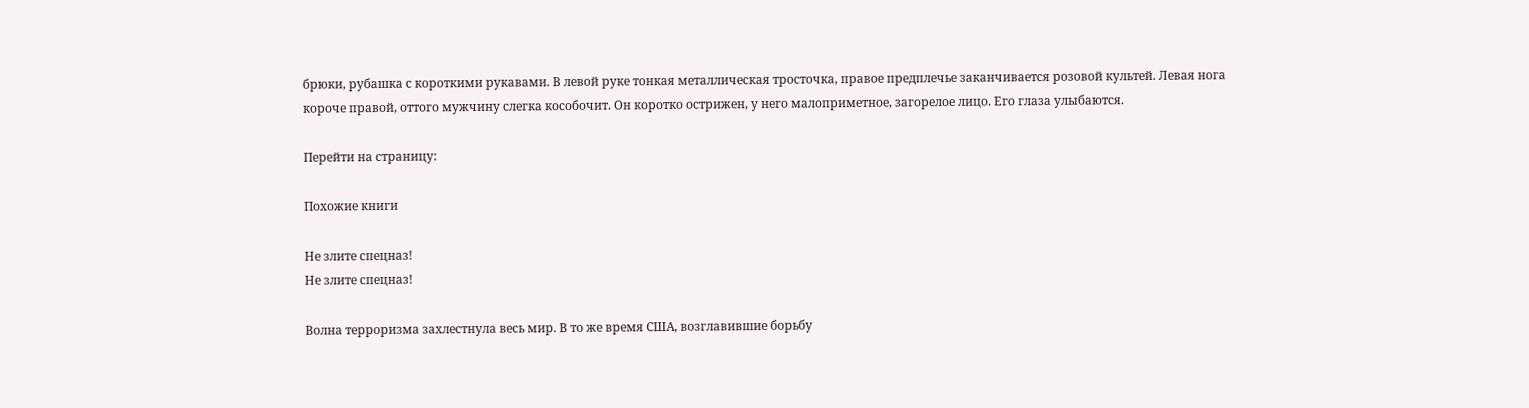брюки, рубашка с короткими рукавами. В левой руке тонкая металлическая тросточка, правое предплечье заканчивается розовой культей. Левая нога короче правой, оттого мужчину слегка кособочит. Он коротко острижен, у него малоприметное, загорелое лицо. Его глаза улыбаются.

Перейти на страницу:

Похожие книги

Не злите спецназ!
Не злите спецназ!

Волна терроризма захлестнула весь мир. В то же время США, возглавившие борьбу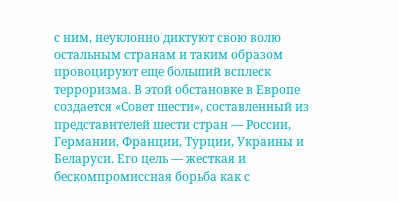с ним, неуклонно диктуют свою волю остальным странам и таким образом провоцируют еще больший всплеск терроризма. В этой обстановке в Европе создается «Совет шести», составленный из представителей шести стран — России, Германии, Франции, Турции, Украины и Беларуси. Его цель — жесткая и бескомпромиссная борьба как с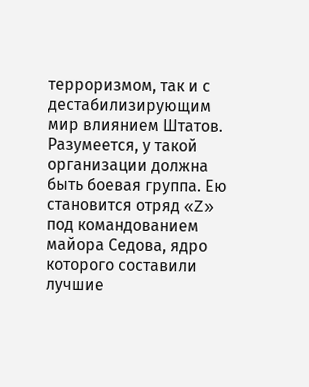терроризмом, так и с дестабилизирующим мир влиянием Штатов. Разумеется, у такой организации должна быть боевая группа. Ею становится отряд «Z» под командованием майора Седова, ядро которого составили лучшие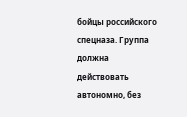бойцы российского спецназа. Группа должна действовать автономно, без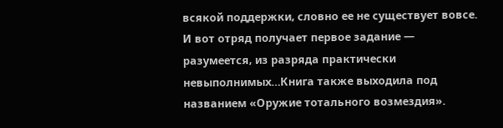всякой поддержки, словно ее не существует вовсе. И вот отряд получает первое задание — разумеется, из разряда практически невыполнимых…Книга также выходила под названием «Оружие тотального возмездия».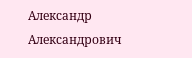Александр Александрович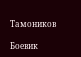Тамоников

Боевик